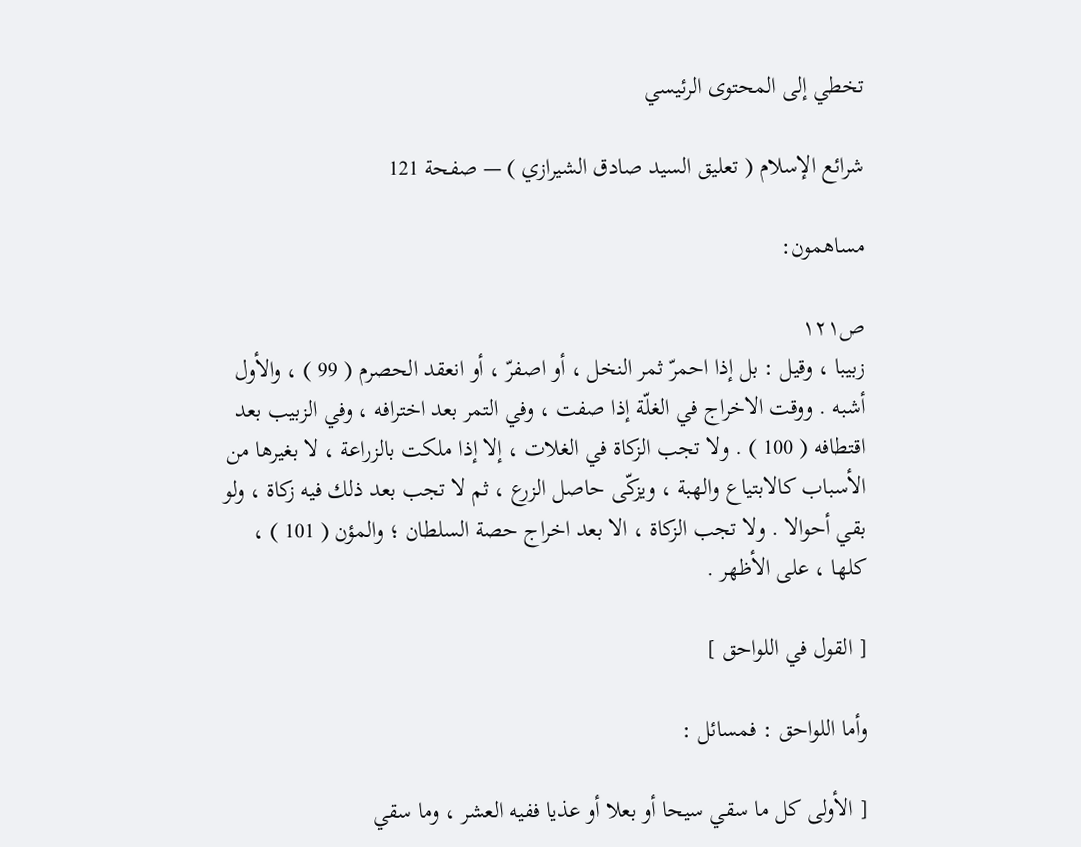تخطي إلى المحتوى الرئيسي

شرائع الإسلام ( تعليق السيد صادق الشيرازي ) — صفحة 121

مساهمون:

ص١٢١
زبيبا ، وقيل : بل إذا احمرّ ثمر النخل ، أو اصفرّ ، أو انعقد الحصرم ( 99 ) ، والأول أشبه . ووقت الاخراج في الغلّة إذا صفت ، وفي التمر بعد اخترافه ، وفي الزبيب بعد اقتطافه ( 100 ) . ولا تجب الزكاة في الغلات ، إلا إذا ملكت بالزراعة ، لا بغيرها من الأسباب كالابتياع والهبة ، ويزكّى حاصل الزرع ، ثم لا تجب بعد ذلك فيه زكاة ، ولو بقي أحوالا . ولا تجب الزكاة ، الا بعد اخراج حصة السلطان ؛ والمؤن ( 101 ) ، كلها ، على الأظهر .

[ القول في اللواحق ]

وأما اللواحق : فمسائل :

[ الأولى كل ما سقي سيحا أو بعلا أو عذيا ففيه العشر ، وما سقي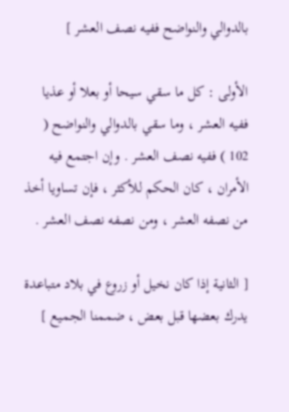بالدوالي والنواضح ففيه نصف العشر ]

الأولى : كل ما سقي سيحا أو بعلا أو عذيا ففيه العشر ، وما سقي بالدوالي والنواضح ( 102 ) ففيه نصف العشر . وإن اجتمع فيه الأمران ، كان الحكم للأكثر ، فإن تساويا أخذ من نصفه العشر ، ومن نصفه نصف العشر .

[ الثانية إذا كان نخيل أو زروع في بلاد متباعدة يدرك بعضها قبل بعض ، ضممنا الجميع ]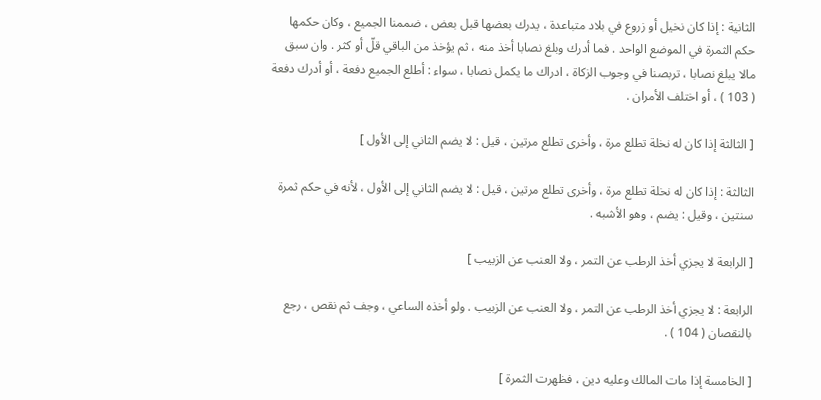الثانية : إذا كان نخيل أو زروع في بلاد متباعدة ، يدرك بعضها قبل بعض ، ضممنا الجميع ، وكان حكمها حكم الثمرة في الموضع الواحد . فما أدرك وبلغ نصابا أخذ منه ، ثم يؤخذ من الباقي قلّ أو كثر . وان سبق مالا يبلغ نصابا ، تربصنا في وجوب الزكاة ، ادراك ما يكمل نصابا ، سواء : أطلع الجميع دفعة ، أو أدرك دفعة ( 103 ) ، أو اختلف الأمران .

[ الثالثة إذا كان له نخلة تطلع مرة ، وأخرى تطلع مرتين ، قيل : لا يضم الثاني إلى الأول ]

الثالثة : إذا كان له نخلة تطلع مرة ، وأخرى تطلع مرتين ، قيل : لا يضم الثاني إلى الأول ، لأنه في حكم ثمرة سنتين ، وقيل : يضم ، وهو الأشبه .

[ الرابعة لا يجزي أخذ الرطب عن التمر ، ولا العنب عن الزبيب ]

الرابعة : لا يجزي أخذ الرطب عن التمر ، ولا العنب عن الزبيب . ولو أخذه الساعي ، وجف ثم نقص ، رجع بالنقصان ( 104 ) .

[ الخامسة إذا مات المالك وعليه دين ، فظهرت الثمرة ]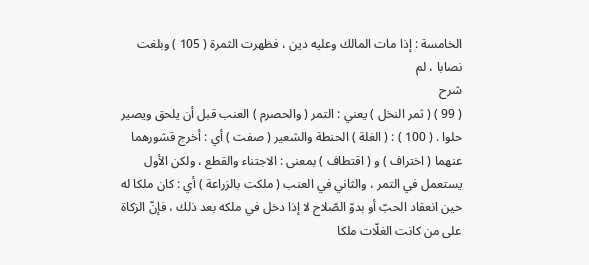الخامسة : إذا مات المالك وعليه دين ، فظهرت الثمرة ( 105 ) وبلغت نصابا ، لم
شرح
( 99 ) ( ثمر النخل ) يعني : التمر ( والحصرم ) العنب قبل أن يلحق ويصير حلوا . ( 100 ) : ( الغلة ) الحنطة والشعير ( صفت ) أي : أخرج قشورهما عنهما ( اختراف ) و ( اقتطاف ) بمعنى : الاجتناء والقطع ، ولكن الأول يستعمل في التمر ، والثاني في العنب ( ملكت بالزراعة ) أي : كان ملكا له حين انعقاد الحبّ أو بدوّ الصّلاح لا إذا دخل في ملكه بعد ذلك ، فإنّ الزكاة على من كانت الغلّات ملكا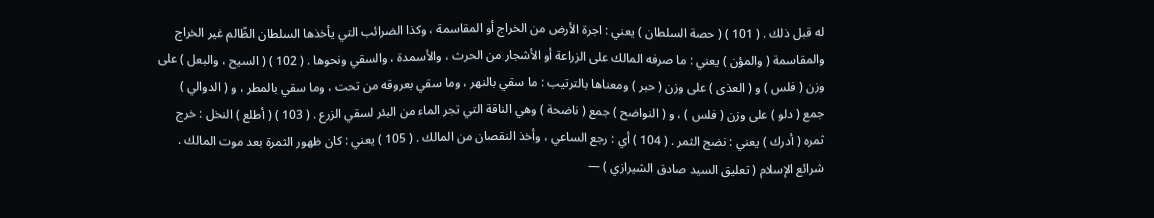له قبل ذلك . ( 101 ) ( حصة السلطان ) يعني : اجرة الأرض من الخراج أو المقاسمة ، وكذا الضرائب التي يأخذها السلطان الظّالم غير الخراج والمقاسمة ( والمؤن ) يعني : ما صرفه المالك على الزراعة أو الأشجار من الحرث ، والأسمدة ، والسقي ونحوها . ( 102 ) ( السيح ، والبعل ) على وزن ( فلس ) و ( العذى ) على وزن ( حبر ) ومعناها بالترتيب : ما سقي بالنهر ، وما سقي بعروقه من تحت ، وما سقي بالمطر ، و ( الدوالي ) جمع ( دلو ) على وزن ( فلس ) ، و ( النواضح ) جمع ( ناضحة ) وهي الناقة التي تجر الماء من البئر لسقي الزرع . ( 103 ) ( أطلع ) النخل : خرج ثمره ( أدرك ) يعني : نضج الثمر . ( 104 ) أي : رجع الساعي ، وأخذ النقصان من المالك . ( 105 ) يعني : كان ظهور الثمرة بعد موت المالك .
شرائع الإسلام ( تعليق السيد صادق الشيرازي ) —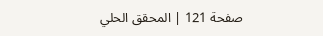صفحة 121 | المحقق الحلي